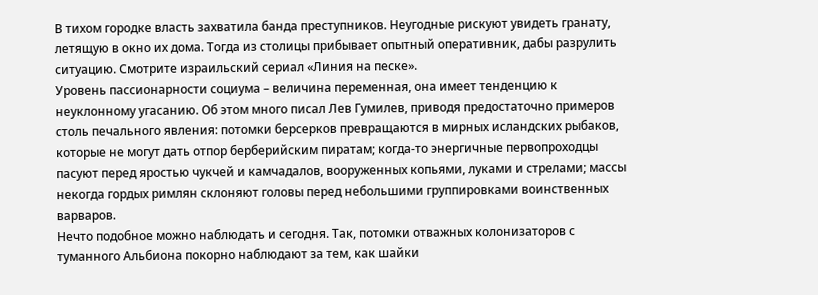В тихом городке власть захватила банда преступников. Неугодные рискуют увидеть гранату, летящую в окно их дома. Тогда из столицы прибывает опытный оперативник, дабы разрулить ситуацию. Смотрите израильский сериал «Линия на песке».
Уровень пассионарности социума – величина переменная, она имеет тенденцию к неуклонному угасанию. Об этом много писал Лев Гумилев, приводя предостаточно примеров столь печального явления: потомки берсерков превращаются в мирных исландских рыбаков, которые не могут дать отпор берберийским пиратам; когда-то энергичные первопроходцы пасуют перед яростью чукчей и камчадалов, вооруженных копьями, луками и стрелами; массы некогда гордых римлян склоняют головы перед небольшими группировками воинственных варваров.
Нечто подобное можно наблюдать и сегодня. Так, потомки отважных колонизаторов с туманного Альбиона покорно наблюдают за тем, как шайки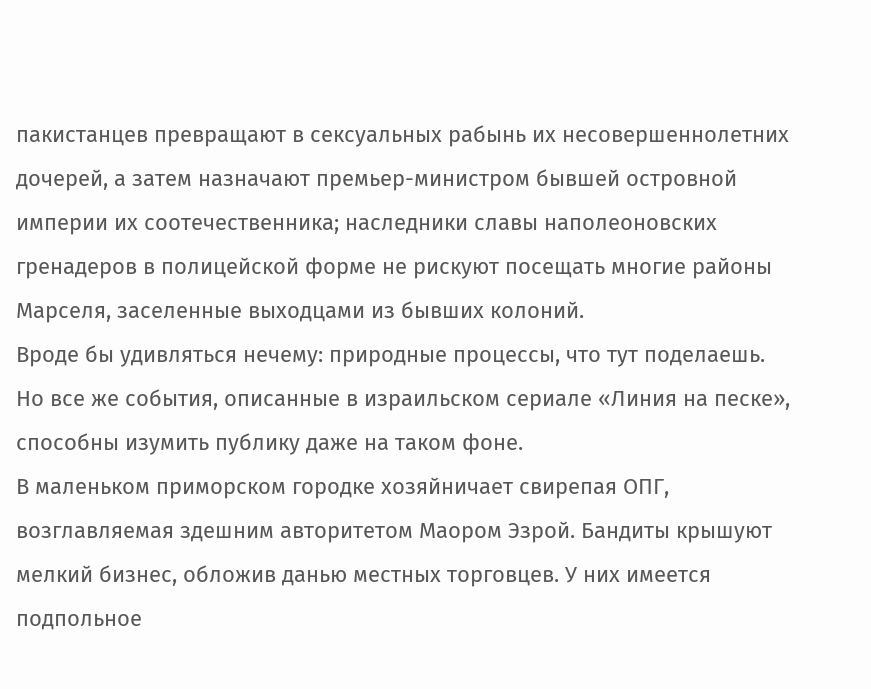пакистанцев превращают в сексуальных рабынь их несовершеннолетних дочерей, а затем назначают премьер-министром бывшей островной империи их соотечественника; наследники славы наполеоновских гренадеров в полицейской форме не рискуют посещать многие районы Марселя, заселенные выходцами из бывших колоний.
Вроде бы удивляться нечему: природные процессы, что тут поделаешь. Но все же события, описанные в израильском сериале «Линия на песке», способны изумить публику даже на таком фоне.
В маленьком приморском городке хозяйничает свирепая ОПГ, возглавляемая здешним авторитетом Маором Эзрой. Бандиты крышуют мелкий бизнес, обложив данью местных торговцев. У них имеется подпольное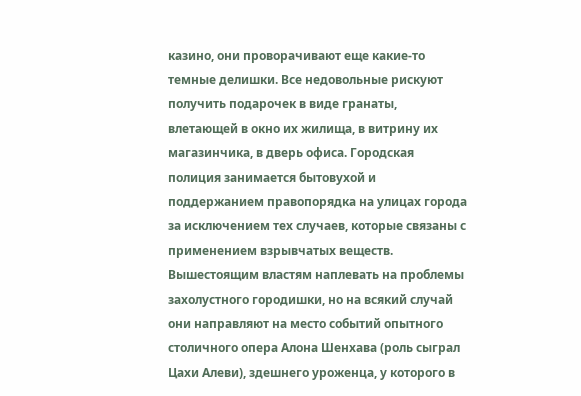казино, они проворачивают еще какие-то темные делишки. Все недовольные рискуют получить подарочек в виде гранаты, влетающей в окно их жилища, в витрину их магазинчика, в дверь офиса. Городская полиция занимается бытовухой и поддержанием правопорядка на улицах города за исключением тех случаев, которые связаны с применением взрывчатых веществ.
Вышестоящим властям наплевать на проблемы захолустного городишки, но на всякий случай они направляют на место событий опытного столичного опера Алона Шенхава (роль сыграл Цахи Алеви), здешнего уроженца, у которого в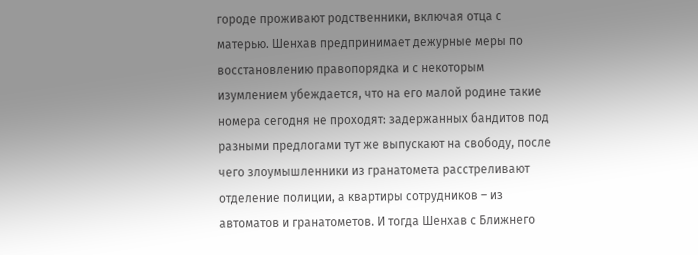городе проживают родственники, включая отца с матерью. Шенхав предпринимает дежурные меры по восстановлению правопорядка и с некоторым изумлением убеждается, что на его малой родине такие номера сегодня не проходят: задержанных бандитов под разными предлогами тут же выпускают на свободу, после чего злоумышленники из гранатомета расстреливают отделение полиции, а квартиры сотрудников – из автоматов и гранатометов. И тогда Шенхав с Ближнего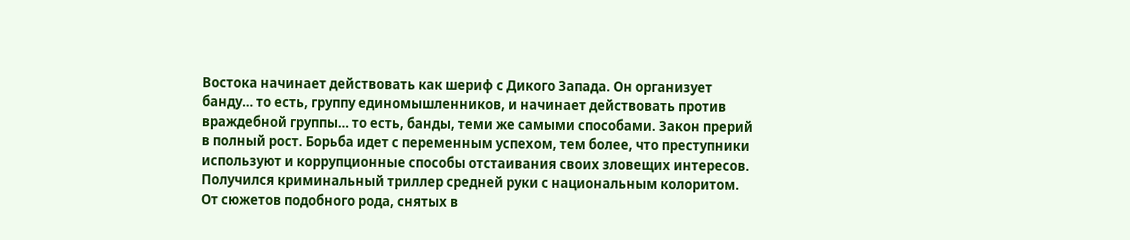Востока начинает действовать как шериф с Дикого Запада. Он организует банду… то есть, группу единомышленников, и начинает действовать против враждебной группы… то есть, банды, теми же самыми способами. Закон прерий в полный рост. Борьба идет с переменным успехом, тем более, что преступники используют и коррупционные способы отстаивания своих зловещих интересов.
Получился криминальный триллер средней руки с национальным колоритом. От сюжетов подобного рода, снятых в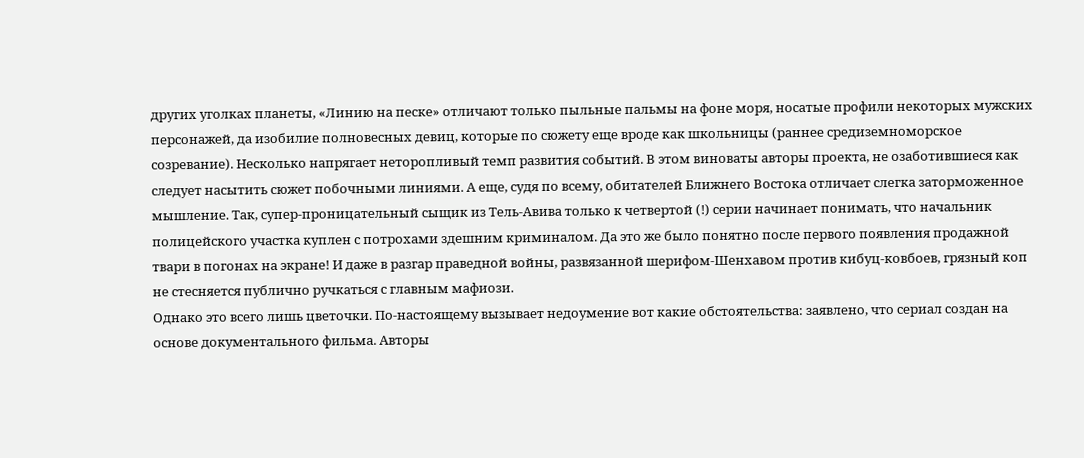других уголках планеты, «Линию на песке» отличают только пыльные пальмы на фоне моря, носатые профили некоторых мужских персонажей, да изобилие полновесных девиц, которые по сюжету еще вроде как школьницы (раннее средиземноморское созревание). Несколько напрягает неторопливый темп развития событий. В этом виноваты авторы проекта, не озаботившиеся как следует насытить сюжет побочными линиями. А еще, судя по всему, обитателей Ближнего Востока отличает слегка заторможенное мышление. Так, супер-проницательный сыщик из Тель-Авива только к четвертой (!) серии начинает понимать, что начальник полицейского участка куплен с потрохами здешним криминалом. Да это же было понятно после первого появления продажной твари в погонах на экране! И даже в разгар праведной войны, развязанной шерифом-Шенхавом против кибуц-ковбоев, грязный коп не стесняется публично ручкаться с главным мафиози.
Однако это всего лишь цветочки. По-настоящему вызывает недоумение вот какие обстоятельства: заявлено, что сериал создан на основе документального фильма. Авторы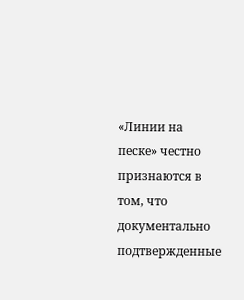«Линии на песке» честно признаются в том, что документально подтвержденные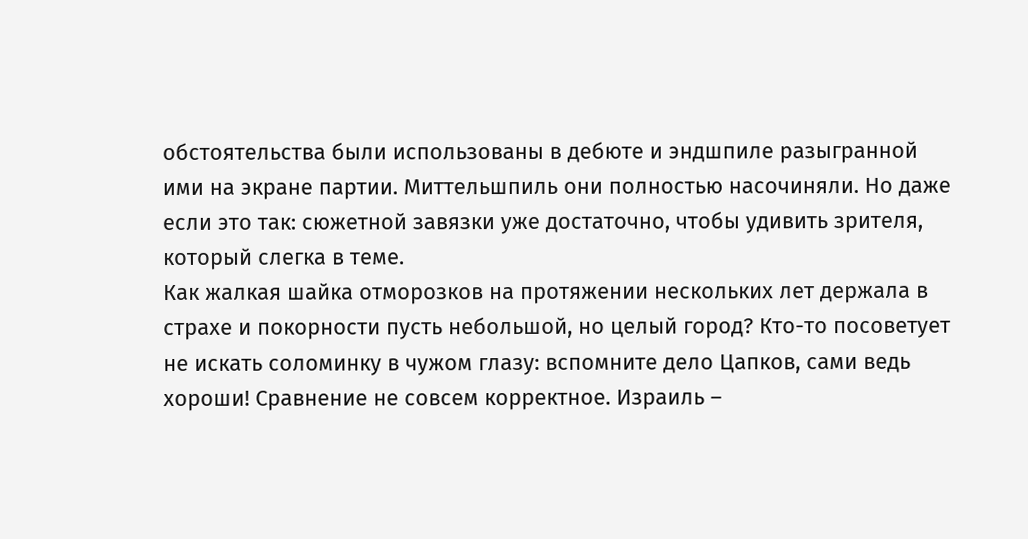обстоятельства были использованы в дебюте и эндшпиле разыгранной ими на экране партии. Миттельшпиль они полностью насочиняли. Но даже если это так: сюжетной завязки уже достаточно, чтобы удивить зрителя, который слегка в теме.
Как жалкая шайка отморозков на протяжении нескольких лет держала в страхе и покорности пусть небольшой, но целый город? Кто-то посоветует не искать соломинку в чужом глазу: вспомните дело Цапков, сами ведь хороши! Сравнение не совсем корректное. Израиль –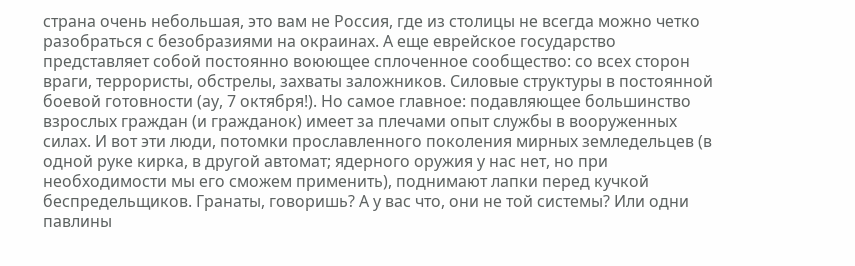страна очень небольшая, это вам не Россия, где из столицы не всегда можно четко разобраться с безобразиями на окраинах. А еще еврейское государство представляет собой постоянно воюющее сплоченное сообщество: со всех сторон враги, террористы, обстрелы, захваты заложников. Силовые структуры в постоянной боевой готовности (ау, 7 октября!). Но самое главное: подавляющее большинство взрослых граждан (и гражданок) имеет за плечами опыт службы в вооруженных силах. И вот эти люди, потомки прославленного поколения мирных земледельцев (в одной руке кирка, в другой автомат; ядерного оружия у нас нет, но при необходимости мы его сможем применить), поднимают лапки перед кучкой беспредельщиков. Гранаты, говоришь? А у вас что, они не той системы? Или одни павлины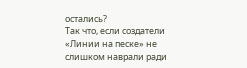остались?
Так что, если создатели «Линии на песке» не слишком наврали ради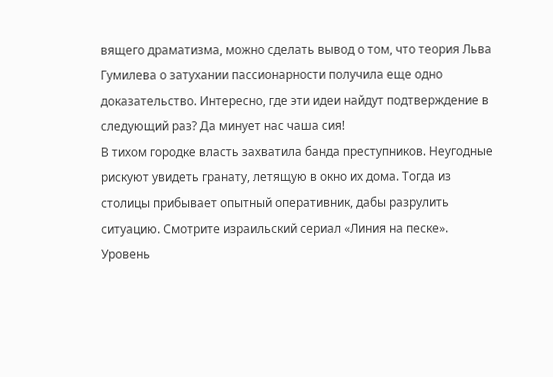вящего драматизма, можно сделать вывод о том, что теория Льва Гумилева о затухании пассионарности получила еще одно доказательство. Интересно, где эти идеи найдут подтверждение в следующий раз? Да минует нас чаша сия!
В тихом городке власть захватила банда преступников. Неугодные рискуют увидеть гранату, летящую в окно их дома. Тогда из столицы прибывает опытный оперативник, дабы разрулить ситуацию. Смотрите израильский сериал «Линия на песке». Уровень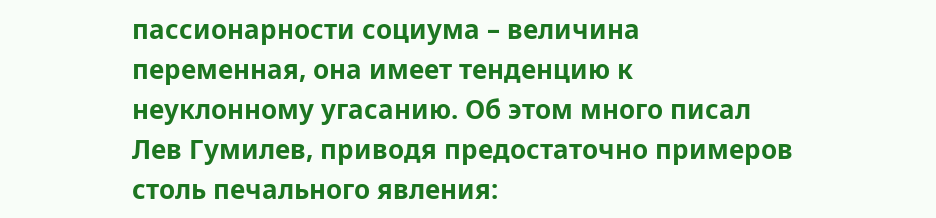пассионарности социума – величина переменная, она имеет тенденцию к неуклонному угасанию. Об этом много писал Лев Гумилев, приводя предостаточно примеров столь печального явления: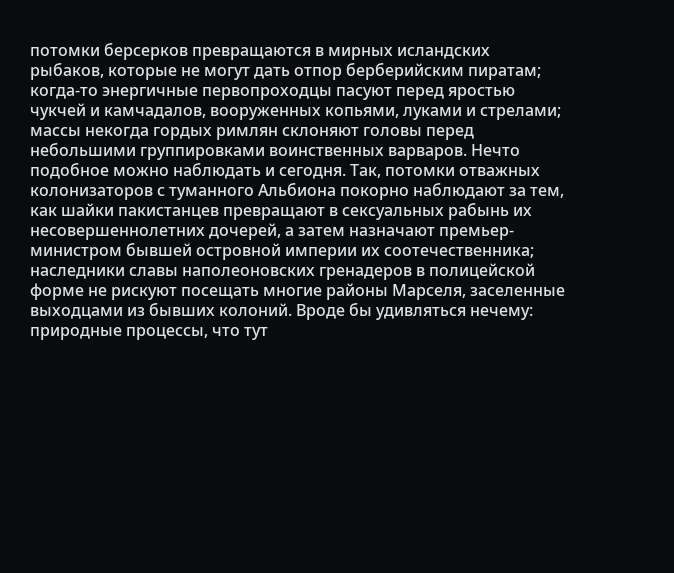потомки берсерков превращаются в мирных исландских рыбаков, которые не могут дать отпор берберийским пиратам; когда-то энергичные первопроходцы пасуют перед яростью чукчей и камчадалов, вооруженных копьями, луками и стрелами; массы некогда гордых римлян склоняют головы перед небольшими группировками воинственных варваров. Нечто подобное можно наблюдать и сегодня. Так, потомки отважных колонизаторов с туманного Альбиона покорно наблюдают за тем, как шайки пакистанцев превращают в сексуальных рабынь их несовершеннолетних дочерей, а затем назначают премьер-министром бывшей островной империи их соотечественника; наследники славы наполеоновских гренадеров в полицейской форме не рискуют посещать многие районы Марселя, заселенные выходцами из бывших колоний. Вроде бы удивляться нечему: природные процессы, что тут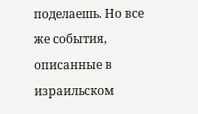поделаешь. Но все же события, описанные в израильском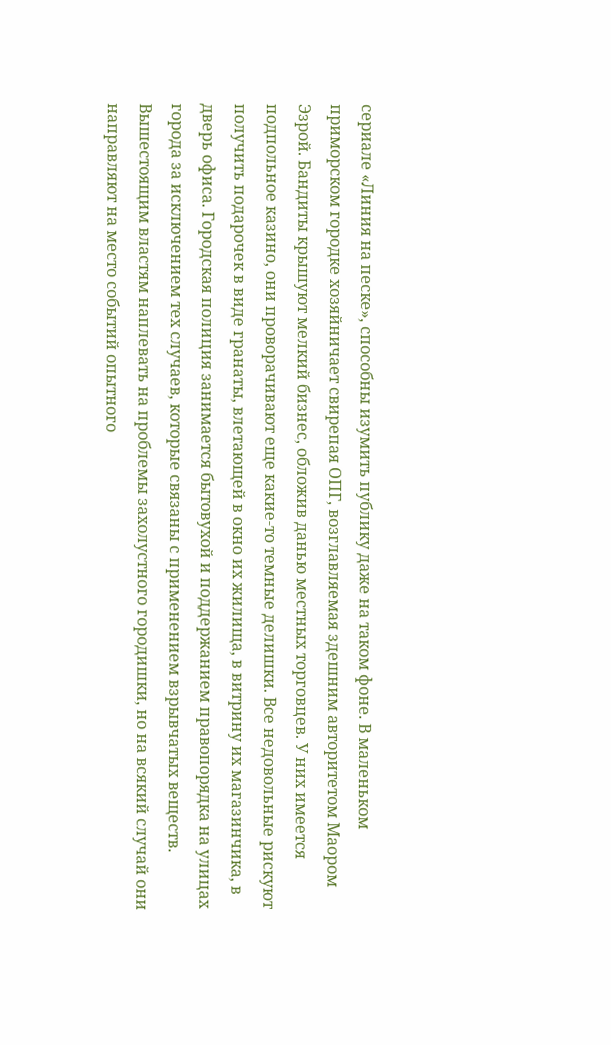сериале «Линия на песке», способны изумить публику даже на таком фоне. В маленьком приморском городке хозяйничает свирепая ОПГ, возглавляемая здешним авторитетом Маором Эзрой. Бандиты крышуют мелкий бизнес, обложив данью местных торговцев. У них имеется подпольное казино, они проворачивают еще какие-то темные делишки. Все недовольные рискуют получить подарочек в виде гранаты, влетающей в окно их жилища, в витрину их магазинчика, в дверь офиса. Городская полиция занимается бытовухой и поддержанием правопорядка на улицах города за исключением тех случаев, которые связаны с применением взрывчатых веществ. Вышестоящим властям наплевать на проблемы захолустного городишки, но на всякий случай они направляют на место событий опытного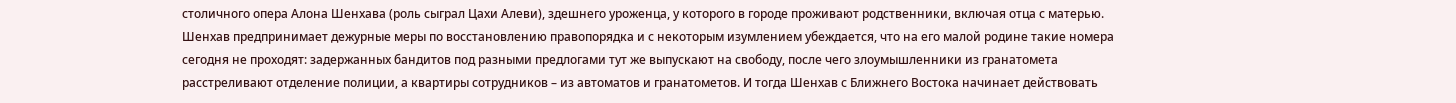столичного опера Алона Шенхава (роль сыграл Цахи Алеви), здешнего уроженца, у которого в городе проживают родственники, включая отца с матерью. Шенхав предпринимает дежурные меры по восстановлению правопорядка и с некоторым изумлением убеждается, что на его малой родине такие номера сегодня не проходят: задержанных бандитов под разными предлогами тут же выпускают на свободу, после чего злоумышленники из гранатомета расстреливают отделение полиции, а квартиры сотрудников – из автоматов и гранатометов. И тогда Шенхав с Ближнего Востока начинает действовать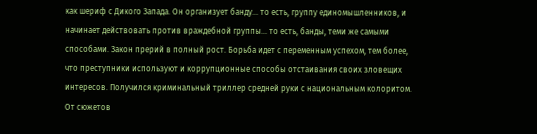как шериф с Дикого Запада. Он организует банду… то есть, группу единомышленников, и начинает действовать против враждебной группы… то есть, банды, теми же самыми способами. Закон прерий в полный рост. Борьба идет с переменным успехом, тем более, что преступники используют и коррупционные способы отстаивания своих зловещих интересов. Получился криминальный триллер средней руки с национальным колоритом. От сюжетов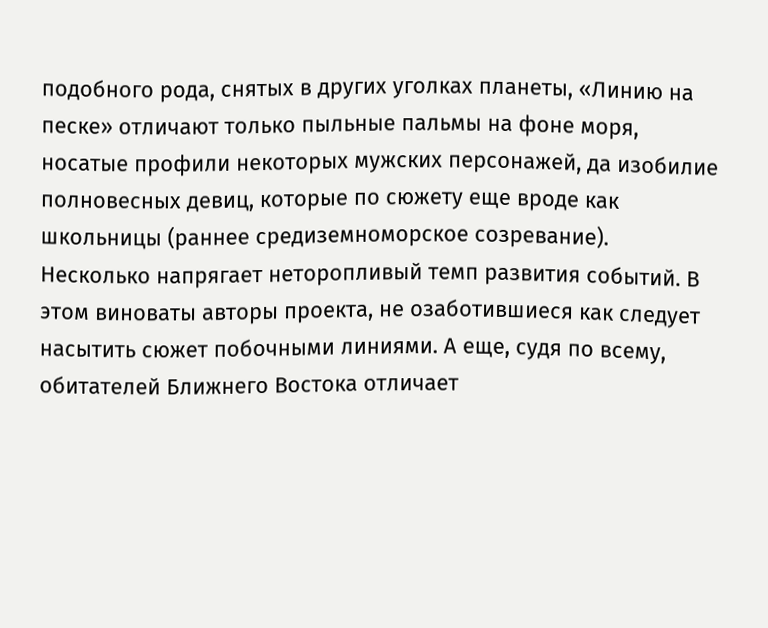подобного рода, снятых в других уголках планеты, «Линию на песке» отличают только пыльные пальмы на фоне моря, носатые профили некоторых мужских персонажей, да изобилие полновесных девиц, которые по сюжету еще вроде как школьницы (раннее средиземноморское созревание). Несколько напрягает неторопливый темп развития событий. В этом виноваты авторы проекта, не озаботившиеся как следует насытить сюжет побочными линиями. А еще, судя по всему, обитателей Ближнего Востока отличает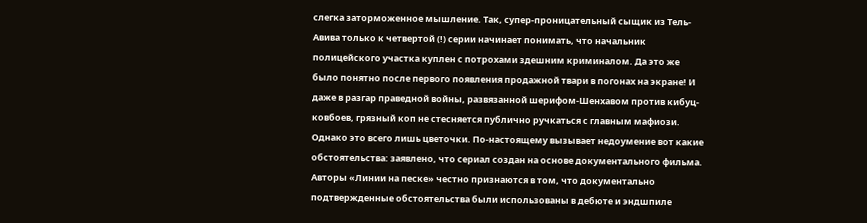слегка заторможенное мышление. Так, супер-проницательный сыщик из Тель-Авива только к четвертой (!) серии начинает понимать, что начальник полицейского участка куплен с потрохами здешним криминалом. Да это же было понятно после первого появления продажной твари в погонах на экране! И даже в разгар праведной войны, развязанной шерифом-Шенхавом против кибуц-ковбоев, грязный коп не стесняется публично ручкаться с главным мафиози. Однако это всего лишь цветочки. По-настоящему вызывает недоумение вот какие обстоятельства: заявлено, что сериал создан на основе документального фильма. Авторы «Линии на песке» честно признаются в том, что документально подтвержденные обстоятельства были использованы в дебюте и эндшпиле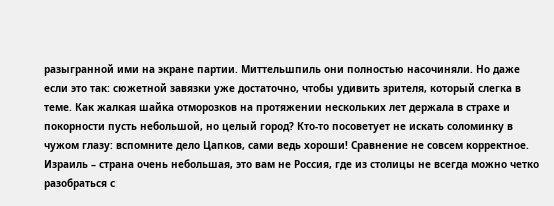разыгранной ими на экране партии. Миттельшпиль они полностью насочиняли. Но даже если это так: сюжетной завязки уже достаточно, чтобы удивить зрителя, который слегка в теме. Как жалкая шайка отморозков на протяжении нескольких лет держала в страхе и покорности пусть небольшой, но целый город? Кто-то посоветует не искать соломинку в чужом глазу: вспомните дело Цапков, сами ведь хороши! Сравнение не совсем корректное. Израиль – страна очень небольшая, это вам не Россия, где из столицы не всегда можно четко разобраться с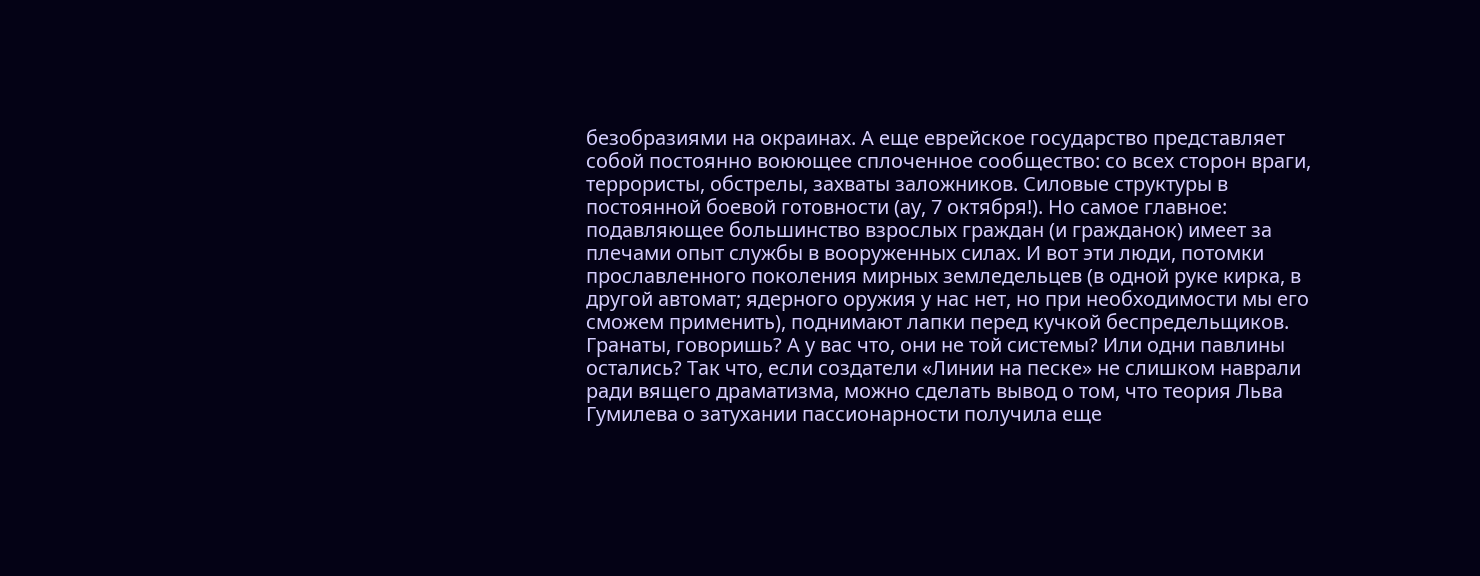безобразиями на окраинах. А еще еврейское государство представляет собой постоянно воюющее сплоченное сообщество: со всех сторон враги, террористы, обстрелы, захваты заложников. Силовые структуры в постоянной боевой готовности (ау, 7 октября!). Но самое главное: подавляющее большинство взрослых граждан (и гражданок) имеет за плечами опыт службы в вооруженных силах. И вот эти люди, потомки прославленного поколения мирных земледельцев (в одной руке кирка, в другой автомат; ядерного оружия у нас нет, но при необходимости мы его сможем применить), поднимают лапки перед кучкой беспредельщиков. Гранаты, говоришь? А у вас что, они не той системы? Или одни павлины остались? Так что, если создатели «Линии на песке» не слишком наврали ради вящего драматизма, можно сделать вывод о том, что теория Льва Гумилева о затухании пассионарности получила еще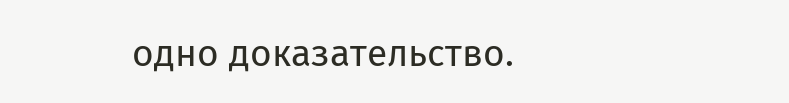одно доказательство.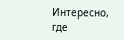Интересно, где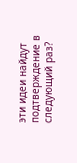эти идеи найдут подтверждение в следующий раз?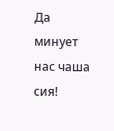Да минует нас чаша сия!